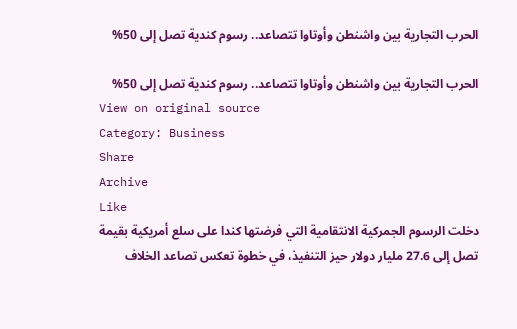الحرب التجارية بين واشنطن وأوتاوا تتصاعد.. رسوم كندية تصل إلى 50%

الحرب التجارية بين واشنطن وأوتاوا تتصاعد.. رسوم كندية تصل إلى 50%
View on original source
Category: Business
Share
Archive
Like
دخلت الرسوم الجمركية الانتقامية التي فرضتها كندا على سلع أمريكية بقيمة تصل إلى 27.6 مليار دولار حيز التنفيذ، في خطوة تعكس تصاعد الخلاف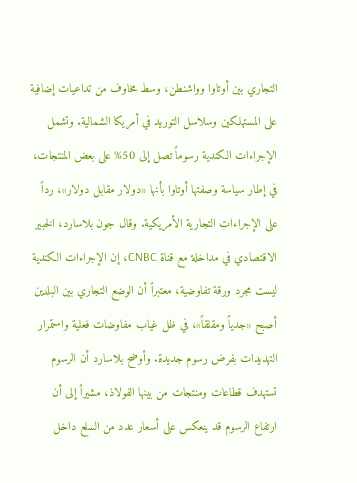التجاري بين أوتاوا وواشنطن، وسط مخاوف من تداعيات إضافية على المستهلكين وسلاسل التوريد في أمريكا الشمالية. وتشمل الإجراءات الكندية رسوماً تصل إلى 50% على بعض المنتجات، في إطار سياسة وصفتها أوتاوا بأنها «دولار مقابل دولار»، رداً على الإجراءات التجارية الأمريكية. وقال جون بلاسارد، الخبير الاقتصادي في مداخلة مع قناة CNBC، إن الإجراءات الكندية ليست مجرد ورقة تفاوضية، معتبراً أن الوضع التجاري بين البلدين أصبح «جدياً ومقلقاً»، في ظل غياب مفاوضات فعلية واستمرار التهديدات بفرض رسوم جديدة. وأوضح بلاسارد أن الرسوم تستهدف قطاعات ومنتجات من بينها الفولاذ، مشيراً إلى أن ارتفاع الرسوم قد ينعكس على أسعار عدد من السلع داخل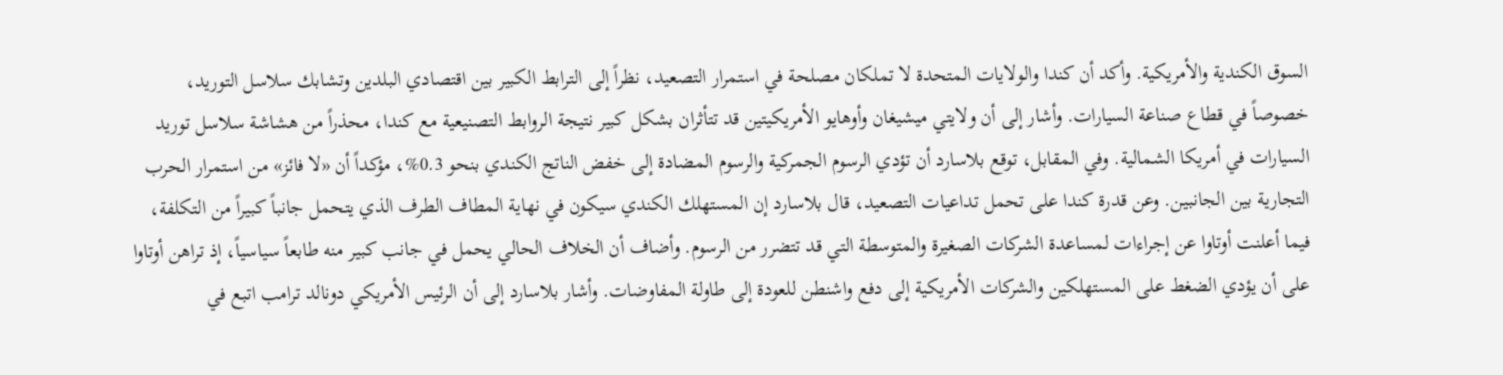السوق الكندية والأمريكية. وأكد أن كندا والولايات المتحدة لا تملكان مصلحة في استمرار التصعيد، نظراً إلى الترابط الكبير بين اقتصادي البلدين وتشابك سلاسل التوريد، خصوصاً في قطاع صناعة السيارات. وأشار إلى أن ولايتي ميشيغان وأوهايو الأمريكيتين قد تتأثران بشكل كبير نتيجة الروابط التصنيعية مع كندا، محذراً من هشاشة سلاسل توريد السيارات في أمريكا الشمالية. وفي المقابل، توقع بلاسارد أن تؤدي الرسوم الجمركية والرسوم المضادة إلى خفض الناتج الكندي بنحو 0.3%، مؤكداً أن «لا فائز» من استمرار الحرب التجارية بين الجانبين. وعن قدرة كندا على تحمل تداعيات التصعيد، قال بلاسارد إن المستهلك الكندي سيكون في نهاية المطاف الطرف الذي يتحمل جانباً كبيراً من التكلفة، فيما أعلنت أوتاوا عن إجراءات لمساعدة الشركات الصغيرة والمتوسطة التي قد تتضرر من الرسوم. وأضاف أن الخلاف الحالي يحمل في جانب كبير منه طابعاً سياسياً، إذ تراهن أوتاوا على أن يؤدي الضغط على المستهلكين والشركات الأمريكية إلى دفع واشنطن للعودة إلى طاولة المفاوضات. وأشار بلاسارد إلى أن الرئيس الأمريكي دونالد ترامب اتبع في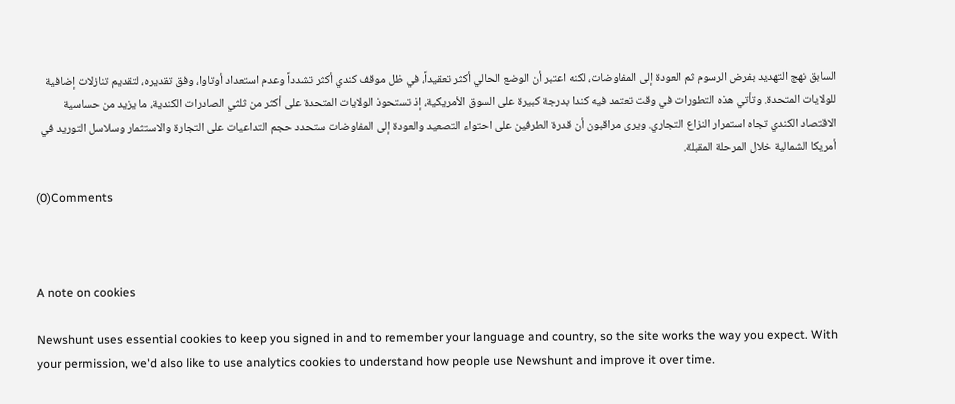السابق نهج التهديد بفرض الرسوم ثم العودة إلى المفاوضات، لكنه اعتبر أن الوضع الحالي أكثر تعقيداً، في ظل موقف كندي أكثر تشدداً وعدم استعداد أوتاوا، وفق تقديره، لتقديم تنازلات إضافية للولايات المتحدة. وتأتي هذه التطورات في وقت تعتمد فيه كندا بدرجة كبيرة على السوق الأمريكية، إذ تستحوذ الولايات المتحدة على أكثر من ثلثي الصادرات الكندية، ما يزيد من حساسية الاقتصاد الكندي تجاه استمرار النزاع التجاري. ويرى مراقبون أن قدرة الطرفين على احتواء التصعيد والعودة إلى المفاوضات ستحدد حجم التداعيات على التجارة والاستثمار وسلاسل التوريد في أمريكا الشمالية خلال المرحلة المقبلة.

(0)Comments



A note on cookies

Newshunt uses essential cookies to keep you signed in and to remember your language and country, so the site works the way you expect. With your permission, we'd also like to use analytics cookies to understand how people use Newshunt and improve it over time.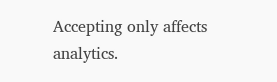Accepting only affects analytics.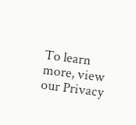To learn more, view our Privacy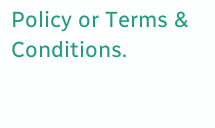Policy or Terms & Conditions.